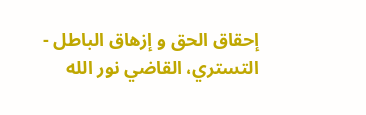إحقاق الحق و إزهاق الباطل - التستري، القاضي نور الله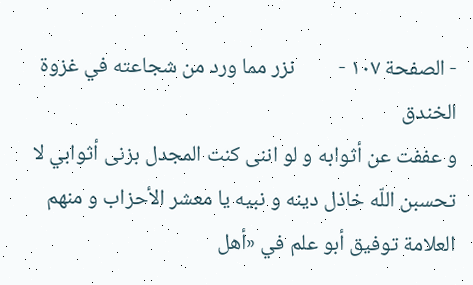- الصفحة ١٠٧ -         نزر مما ورد من شجاعته في غزوة الخندق
و عففت عن أثوابه و لو اننى كنت المجدل بزنى أثوابي لا تحسبن اللّه خاذل دينه و نبيه يا معشر الأحزاب و منهم العلامة توفيق أبو علم في «أهل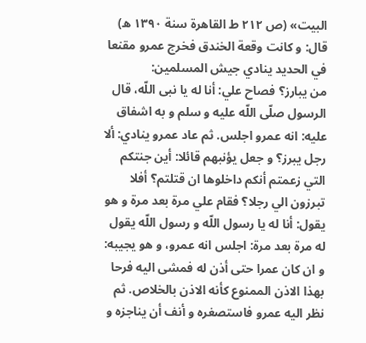البيت» (ص ٢١٢ ط القاهرة سنة ١٣٩٠ ه) قال: و كانت وقعة الخندق فخرج عمرو مقنعا في الحديد ينادي جيش المسلمين:
من يبارز؟ فصاح علي: أنا له يا نبى اللّه، قال الرسول صلّى اللّه عليه و سلم و به اشفاق عليه: انه عمرو اجلس. ثم عاد عمرو ينادي: ألا رجل يبرز؟ و جعل يؤنبهم قائلا: أين جنتكم التي زعمتم أنكم داخلوها ان قتلتم؟ أفلا تبرزون الي رجلا؟ فقام علي مرة بعد مرة و هو يقول: أنا له يا رسول اللّه و رسول اللّه يقول له مرة بعد مرة: اجلس انه عمرو، و هو يجيبه: و ان كان عمرا حتى أذن له فمشى اليه فرحا بهذا الاذن الممنوع كأنه الاذن بالخلاص. ثم نظر اليه عمرو فاستصغره و أنف أن يناجزه و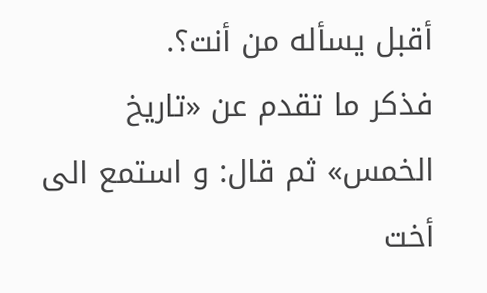أقبل يسأله من أنت؟.
فذكر ما تقدم عن «تاريخ الخمس» ثم قال: و استمع الى أخت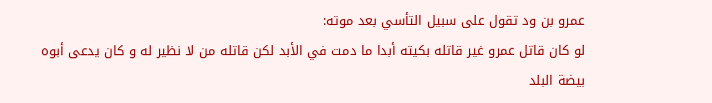عمرو بن ود تقول على سبيل التأسي بعد موته:
لو كان قاتل عمرو غير قاتله بكيته أبدا ما دمت في الأبد لكن قاتله من لا نظير له و كان يدعى أبوه بيضة البلد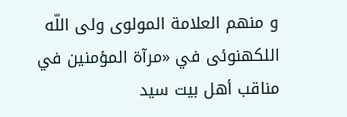و منهم العلامة المولوى ولى اللّه اللكهنوئى في «مرآة المؤمنين في مناقب أهل بيت سيد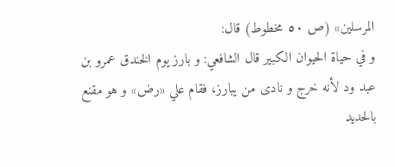المرسلين» (ص ٥٠ مخطوط) قال:
و في حياة الحيوان الكبير قال الشافعي: و بارز يوم الخندق عمرو بن عبد ود لأنه خرج و نادى من يبارز، فقام علي «رض» و هو مقنع بالحديد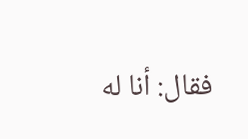فقال: أنا له